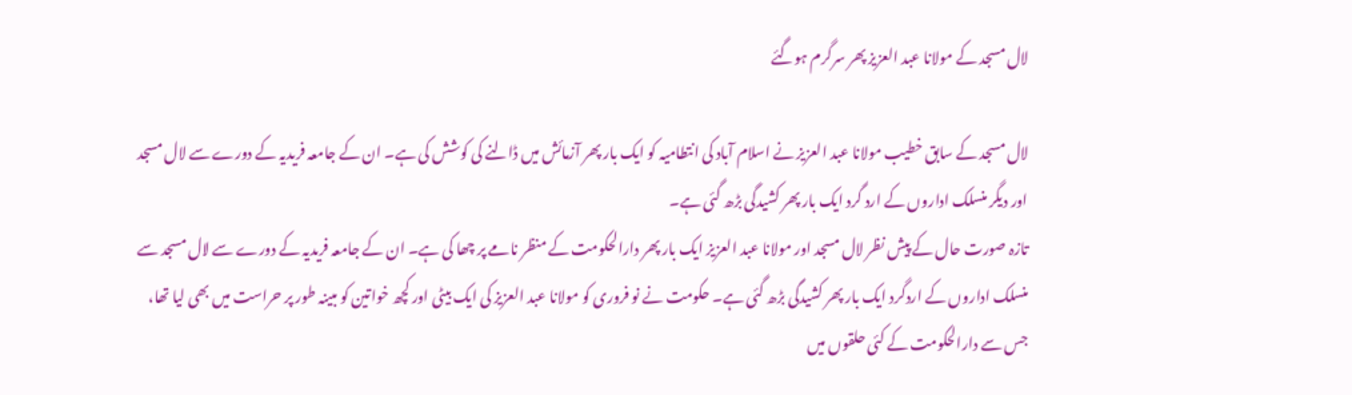لال مسجد کے مولانا عبد العزیز پھر سرگرم ہوگئے

لال مسجد کے سابق خطیب مولانا عبد العزیز نے اسلام آباد کی انتطامیہ کو ایک بار پھر آزمائش میں ڈالنے کی کوشش کی ہے۔ ان کے جامعہ فریدیہ کے دورے سے لال مسجد اور دیگر منسلک اداروں کے ارد گرد ایک بار پھر کشیدگی بڑھ گئی ہے۔
تازہ صورت حال کے پیش نظر لال مسجد اور مولانا عبد العزیز ایک بار پھر دارالحکومت کے منظر نامے پر چھا کی ہے۔ ان کے جامعہ فریدیہ کے دورے سے لال مسجد سے منسلک اداروں کے اردگرد ایک بار پھر کشیدگی بڑھ گئی ہے۔ حکومت نے نو فروری کو مولانا عبد العزیز کی ایک بیٹی اور کچھ خواتین کو مبینہ طور پر حراست میں بھی لیا تھا، جس سے دارالحکومت کے کئی حلقوں میں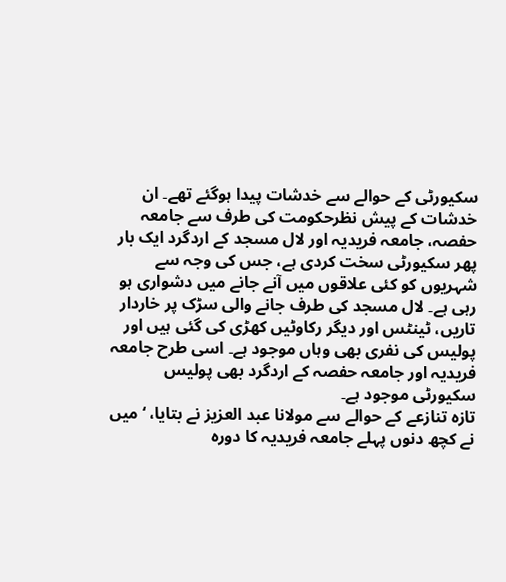سکیورٹی کے حوالے سے خدشات پیدا ہوگئے تھے۔ ان خدشات کے پیش نظرحکومت کی طرف سے جامعہ حفصہ، جامعہ فریدیہ اور لال مسجد کے اردگرد ایک بار پھر سکیورٹی سخت کردی ہے، جس کی وجہ سے شہریوں کو کئی علاقوں میں آنے جانے میں دشواری ہو رہی ہے۔ لال مسجد کی طرف جانے والی سڑک پر خاردار تاریں، ٹینٹس اور دیگر رکاوٹیں کھڑی کی گئی ہیں اور پولیس کی نفری بھی وہاں موجود ہے۔ اسی طرح جامعہ فریدیہ اور جامعہ حفصہ کے اردگرد بھی پولیس سکیورٹی موجود ہے۔
تازہ تنازعے کے حوالے سے مولانا عبد العزیز نے بتایا، ‘میں نے کچھ دنوں پہلے جامعہ فریدیہ کا دورہ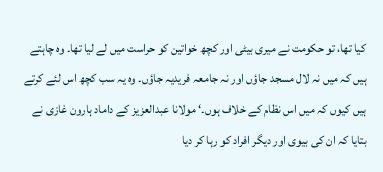کیا تھا، تو حکومت نے میری بیٹی اور کچھ خواتین کو حراست میں لے لیا تھا۔ وہ چاہتے ہیں کہ میں نہ لال مسجد جاؤں اور نہ جامعہ فریدیہ جاؤں۔ وہ یہ سب کچھ اس لئے کرتے ہیں کیوں کہ میں اس نظام کے خلاف ہوں۔‘ مولانا عبدالعزیز کے داماد ہارون غازی نے بتایا کہ ان کی بیوی اور دیگر افراد کو رہا کر دیا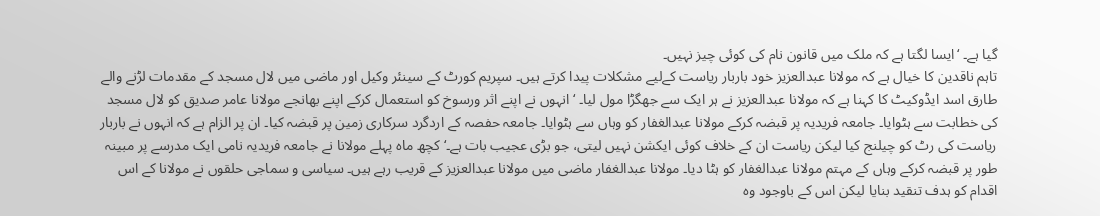گیا ہے۔ ‘ایسا لگتا ہے کہ ملک میں قانون نام کی کوئی چیز نہیں۔
تاہم ناقدین کا خیال ہے کہ مولانا عبدالعزیز خود باربار ریاست کےلیے مشکلات پیدا کرتے ہیں۔ سپریم کورٹ کے سینئر وکیل اور ماضی میں لال مسجد کے مقدمات لڑنے والے طارق اسد ایڈوکیٹ کا کہنا ہے کہ مولانا عبدالعزیز نے ہر ایک سے جھگڑا مول لیا۔ ‘انہوں نے اپنے اثر ورسوخ کو استعمال کرکے اپنے بھانجے مولانا عامر صدیق کو لال مسجد کی خطابت سے ہٹوایا۔ جامعہ فریدیہ پر قبضہ کرکے مولانا عبدالغفار کو وہاں سے ہٹوایا۔ جامعہ حفصہ کے اردگرد سرکاری زمین پر قبضہ کیا۔ ان پر الزام ہے کہ انہوں نے باربار ریاست کی رٹ کو چیلنج کیا لیکن ریاست ان کے خلاف کوئی ایکشن نہیں لیتی، جو بڑی عجیب بات ہے۔‘ کچھ ماہ پہلے مولانا نے جامعہ فریدیہ نامی ایک مدرسے پر مبینہ طور پر قبضہ کرکے وہاں کے مہتم مولانا عبدالغفار کو ہٹا دیا۔ مولانا عبدالغفار ماضی میں مولانا عبدالعزیز کے قریب رہے ہیں۔ سیاسی و سماجی حلقوں نے مولانا کے اس اقدام کو ہدف تنقید بنایا لیکن اس کے باوجود وہ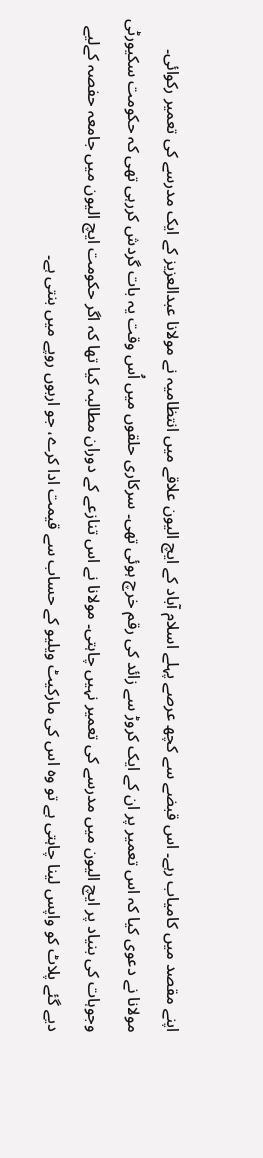اپنے مقصد میں کامیاب رہے۔ اس قبضے سے کچھ عرصے پہلے اسلام آباد کے ایچ الیون علاقے میں انتظامیہ نے مولانا عبدالعزیز کے ایک مدرسے کی تعمیر رکوائی۔ مولانا نے دعوی کیا کہ اس تعمیر پر ان کے ایک کروڑ سے زائد کی رقم خرچ ہوئی تھی۔ سرکاری حلقوں میں اُس وقت یہ بات گردش کررہی تھی کہ حکومت سکیورٹی وجوہات کی بنیاد پر ایچ الیون میں مدرسے کی تعمیر نہیں چاہتی۔ مولانا نے اس تنازعے کے دوران مطالبہ کیا تھا کہ اگر حکومت ایچ الیون میں جامعہ حفصہ کےلیے دیے گئے پلاٹ کو واپس لینا چاہتی ہے تو وہ اس کی مارکیٹ ویلیو کے حساب سے قیمت ادا کرے، جو اربوں روپے میں بنتی ہے۔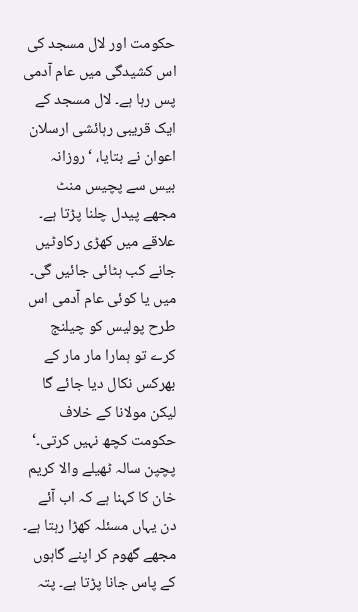حکومت اور لال مسجد کی اس کشیدگی میں عام آدمی پس رہا ہے۔ لال مسجد کے ایک قریبی رہائشی ارسلان اعوان نے بتایا، ‘روزانہ بیس سے پچیس منٹ مجھے پیدل چلنا پڑتا ہے۔ علاقے میں کھڑی رکاوٹیں جانے کب ہٹائی جائیں گی۔ میں یا کوئی عام آدمی اس طرح پولیس کو چیلنج کرے تو ہمارا مار مار کے بھرکس نکال دیا جائے گا لیکن مولانا کے خلاف حکومت کچھ نہیں کرتی۔‘ پچپن سالہ ٹھیلے والا کریم خان کا کہنا ہے کہ اب آئے دن یہاں مسئلہ کھڑا رہتا ہے۔ مجھے گھوم کر اپنے گاہوں کے پاس جانا پڑتا ہے۔ پتہ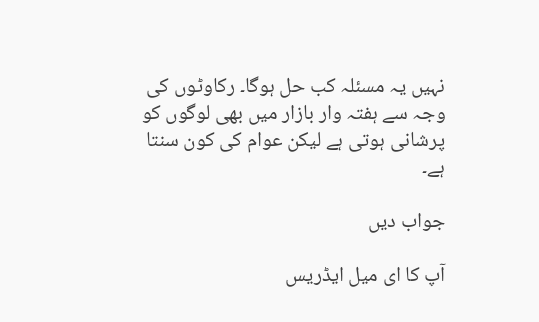نہیں یہ مسئلہ کب حل ہوگا۔ رکاوٹوں کی وجہ سے ہفتہ وار بازار میں بھی لوگوں کو پرشانی ہوتی ہے لیکن عوام کی کون سنتا ہے۔

جواب دیں

آپ کا ای میل ایڈریس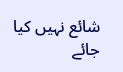شائع نہیں کیا جائے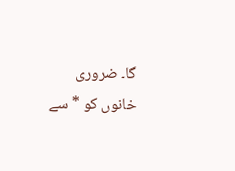گا۔ ضروری خانوں کو * سے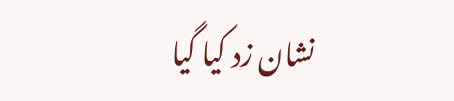نشان زد کیا گیا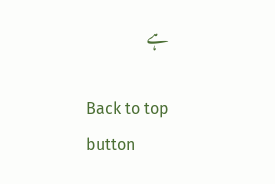ہے

Back to top button